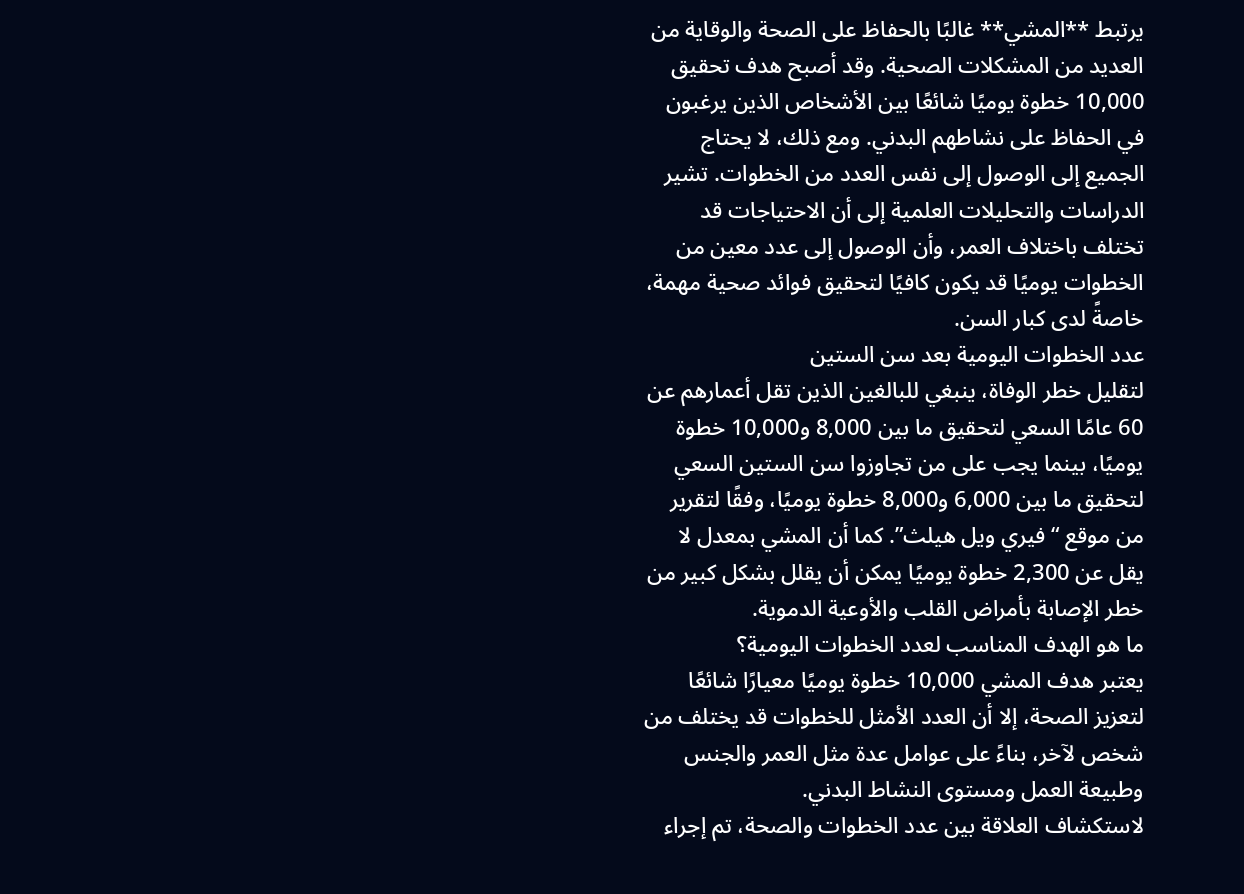يرتبط **المشي** غالبًا بالحفاظ على الصحة والوقاية من العديد من المشكلات الصحية. وقد أصبح هدف تحقيق 10,000 خطوة يوميًا شائعًا بين الأشخاص الذين يرغبون في الحفاظ على نشاطهم البدني. ومع ذلك، لا يحتاج الجميع إلى الوصول إلى نفس العدد من الخطوات. تشير الدراسات والتحليلات العلمية إلى أن الاحتياجات قد تختلف باختلاف العمر، وأن الوصول إلى عدد معين من الخطوات يوميًا قد يكون كافيًا لتحقيق فوائد صحية مهمة، خاصةً لدى كبار السن.
عدد الخطوات اليومية بعد سن الستين
لتقليل خطر الوفاة، ينبغي للبالغين الذين تقل أعمارهم عن 60 عامًا السعي لتحقيق ما بين 8,000 و10,000 خطوة يوميًا، بينما يجب على من تجاوزوا سن الستين السعي لتحقيق ما بين 6,000 و8,000 خطوة يوميًا، وفقًا لتقرير من موقع “فيري ويل هيلث”. كما أن المشي بمعدل لا يقل عن 2,300 خطوة يوميًا يمكن أن يقلل بشكل كبير من خطر الإصابة بأمراض القلب والأوعية الدموية.
ما هو الهدف المناسب لعدد الخطوات اليومية؟
يعتبر هدف المشي 10,000 خطوة يوميًا معيارًا شائعًا لتعزيز الصحة، إلا أن العدد الأمثل للخطوات قد يختلف من شخص لآخر، بناءً على عوامل عدة مثل العمر والجنس وطبيعة العمل ومستوى النشاط البدني.
لاستكشاف العلاقة بين عدد الخطوات والصحة، تم إجراء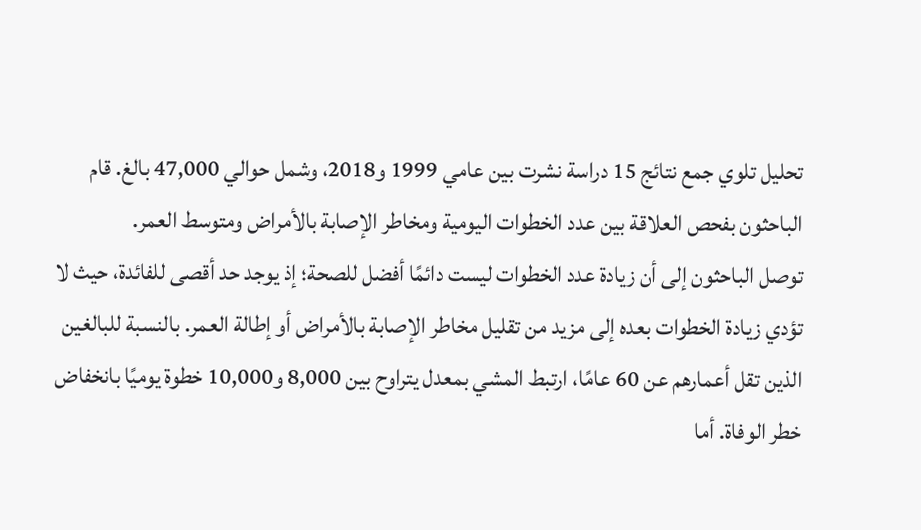تحليل تلوي جمع نتائج 15 دراسة نشرت بين عامي 1999 و2018، وشمل حوالي 47,000 بالغ. قام الباحثون بفحص العلاقة بين عدد الخطوات اليومية ومخاطر الإصابة بالأمراض ومتوسط العمر.
توصل الباحثون إلى أن زيادة عدد الخطوات ليست دائمًا أفضل للصحة؛ إذ يوجد حد أقصى للفائدة، حيث لا تؤدي زيادة الخطوات بعده إلى مزيد من تقليل مخاطر الإصابة بالأمراض أو إطالة العمر. بالنسبة للبالغين الذين تقل أعمارهم عن 60 عامًا، ارتبط المشي بمعدل يتراوح بين 8,000 و10,000 خطوة يوميًا بانخفاض خطر الوفاة. أما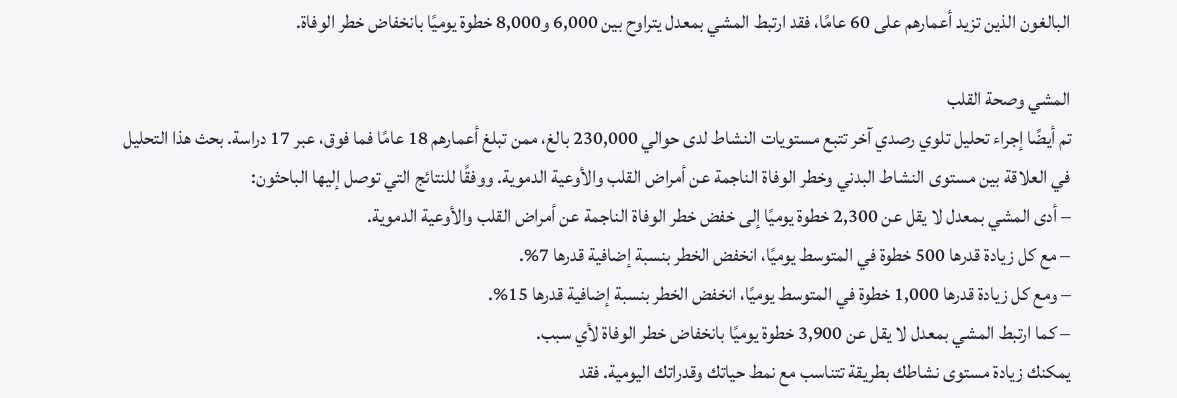البالغون الذين تزيد أعمارهم على 60 عامًا، فقد ارتبط المشي بمعدل يتراوح بين 6,000 و8,000 خطوة يوميًا بانخفاض خطر الوفاة.

المشي وصحة القلب
تم أيضًا إجراء تحليل تلوي رصدي آخر تتبع مستويات النشاط لدى حوالي 230,000 بالغ، ممن تبلغ أعمارهم 18 عامًا فما فوق، عبر 17 دراسة. بحث هذا التحليل في العلاقة بين مستوى النشاط البدني وخطر الوفاة الناجمة عن أمراض القلب والأوعية الدموية. ووفقًا للنتائج التي توصل إليها الباحثون:
– أدى المشي بمعدل لا يقل عن 2,300 خطوة يوميًا إلى خفض خطر الوفاة الناجمة عن أمراض القلب والأوعية الدموية.
– مع كل زيادة قدرها 500 خطوة في المتوسط يوميًا، انخفض الخطر بنسبة إضافية قدرها 7%.
– ومع كل زيادة قدرها 1,000 خطوة في المتوسط يوميًا، انخفض الخطر بنسبة إضافية قدرها 15%.
– كما ارتبط المشي بمعدل لا يقل عن 3,900 خطوة يوميًا بانخفاض خطر الوفاة لأي سبب.
يمكنك زيادة مستوى نشاطك بطريقة تتناسب مع نمط حياتك وقدراتك اليومية. فقد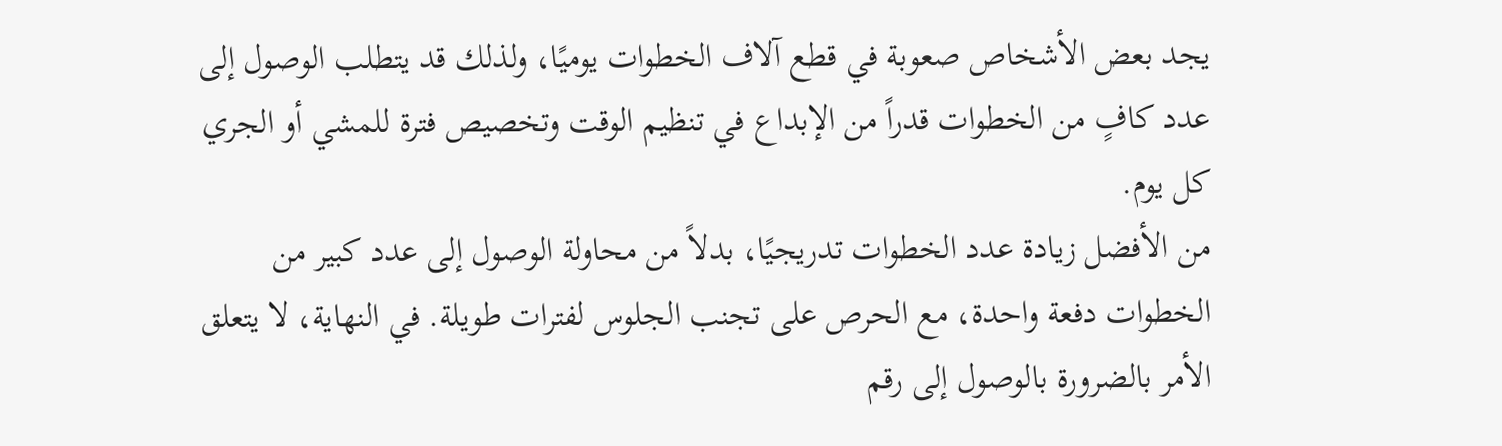يجد بعض الأشخاص صعوبة في قطع آلاف الخطوات يوميًا، ولذلك قد يتطلب الوصول إلى عدد كافٍ من الخطوات قدراً من الإبداع في تنظيم الوقت وتخصيص فترة للمشي أو الجري كل يوم.
من الأفضل زيادة عدد الخطوات تدريجيًا، بدلاً من محاولة الوصول إلى عدد كبير من الخطوات دفعة واحدة، مع الحرص على تجنب الجلوس لفترات طويلة. في النهاية، لا يتعلق الأمر بالضرورة بالوصول إلى رقم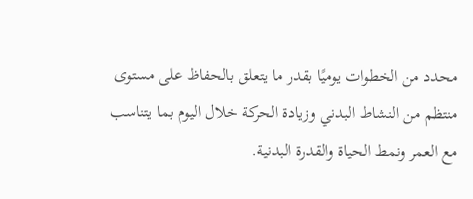محدد من الخطوات يوميًا بقدر ما يتعلق بالحفاظ على مستوى منتظم من النشاط البدني وزيادة الحركة خلال اليوم بما يتناسب مع العمر ونمط الحياة والقدرة البدنية.